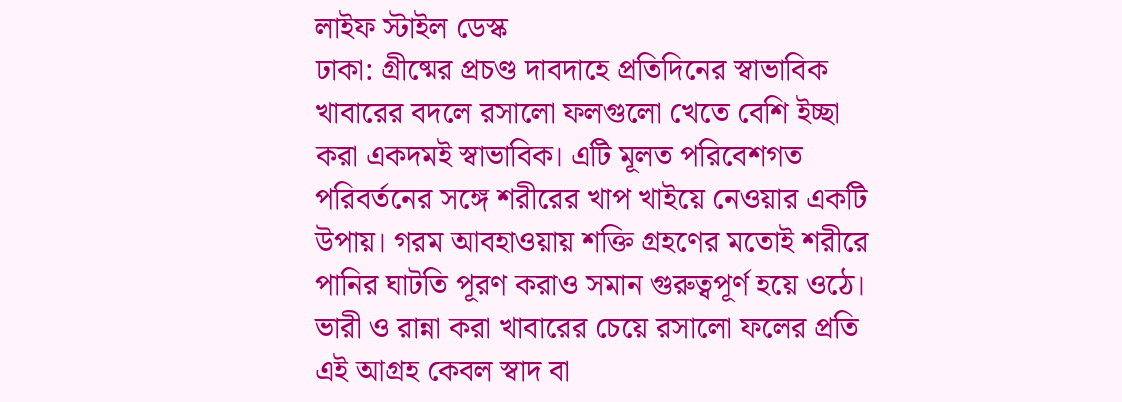লাইফ স্টাইল ডেস্ক
ঢাকা: গ্রীষ্মের প্রচণ্ড দাবদাহে প্রতিদিনের স্বাভাবিক খাবারের বদলে রসালো ফলগুলো খেতে বেশি ইচ্ছা করা একদমই স্বাভাবিক। এটি মূলত পরিবেশগত পরিবর্তনের সঙ্গে শরীরের খাপ খাইয়ে নেওয়ার একটি উপায়। গরম আবহাওয়ায় শক্তি গ্রহণের মতোই শরীরে পানির ঘাটতি পূরণ করাও সমান গুরুত্বপূর্ণ হয়ে ওঠে। ভারী ও রান্না করা খাবারের চেয়ে রসালো ফলের প্রতি এই আগ্রহ কেবল স্বাদ বা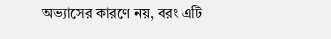অভ্যাসের কারণে নয়, বরং এটি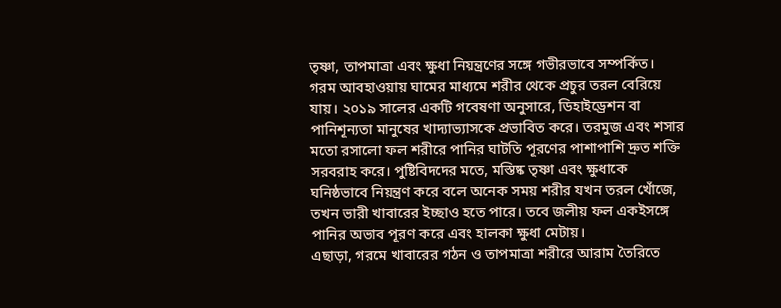তৃষ্ণা, তাপমাত্রা এবং ক্ষুধা নিয়ন্ত্রণের সঙ্গে গভীরভাবে সম্পর্কিত।
গরম আবহাওয়ায় ঘামের মাধ্যমে শরীর থেকে প্রচুর তরল বেরিয়ে যায়। ২০১৯ সালের একটি গবেষণা অনুসারে, ডিহাইড্রেশন বা পানিশূন্যতা মানুষের খাদ্যাভ্যাসকে প্রভাবিত করে। তরমুজ এবং শসার মতো রসালো ফল শরীরে পানির ঘাটতি পূরণের পাশাপাশি দ্রুত শক্তি সরবরাহ করে। পুষ্টিবিদদের মতে, মস্তিষ্ক তৃষ্ণা এবং ক্ষুধাকে ঘনিষ্ঠভাবে নিয়ন্ত্রণ করে বলে অনেক সময় শরীর যখন তরল খোঁজে, তখন ভারী খাবারের ইচ্ছাও হতে পারে। তবে জলীয় ফল একইসঙ্গে পানির অভাব পূরণ করে এবং হালকা ক্ষুধা মেটায়।
এছাড়া, গরমে খাবারের গঠন ও তাপমাত্রা শরীরে আরাম তৈরিতে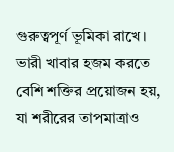গুরুত্বপূর্ণ ভূমিকা রাখে। ভারী খাবার হজম করতে বেশি শক্তির প্রয়োজন হয়, যা শরীরের তাপমাত্রাও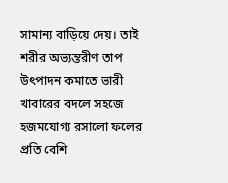সামান্য বাড়িয়ে দেয়। তাই শরীর অভ্যন্তরীণ তাপ উৎপাদন কমাতে ভারী খাবারের বদলে সহজে হজমযোগ্য রসালো ফলের প্রতি বেশি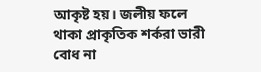আকৃষ্ট হয়। জলীয় ফলে থাকা প্রাকৃতিক শর্করা ভারী বোধ না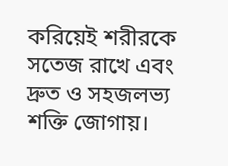করিয়েই শরীরকে সতেজ রাখে এবং দ্রুত ও সহজলভ্য শক্তি জোগায়।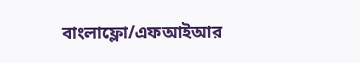বাংলাফ্লো/এফআইআর